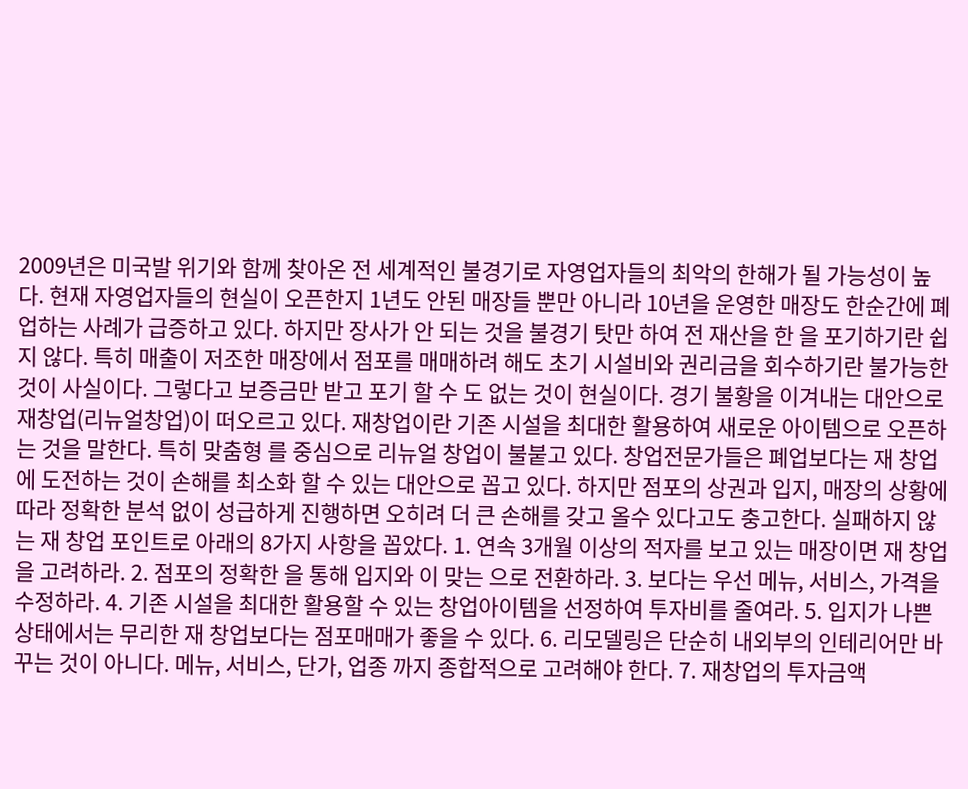2009년은 미국발 위기와 함께 찾아온 전 세계적인 불경기로 자영업자들의 최악의 한해가 될 가능성이 높다. 현재 자영업자들의 현실이 오픈한지 1년도 안된 매장들 뿐만 아니라 10년을 운영한 매장도 한순간에 폐업하는 사례가 급증하고 있다. 하지만 장사가 안 되는 것을 불경기 탓만 하여 전 재산을 한 을 포기하기란 쉽지 않다. 특히 매출이 저조한 매장에서 점포를 매매하려 해도 초기 시설비와 권리금을 회수하기란 불가능한 것이 사실이다. 그렇다고 보증금만 받고 포기 할 수 도 없는 것이 현실이다. 경기 불황을 이겨내는 대안으로 재창업(리뉴얼창업)이 떠오르고 있다. 재창업이란 기존 시설을 최대한 활용하여 새로운 아이템으로 오픈하는 것을 말한다. 특히 맞춤형 를 중심으로 리뉴얼 창업이 불붙고 있다. 창업전문가들은 폐업보다는 재 창업에 도전하는 것이 손해를 최소화 할 수 있는 대안으로 꼽고 있다. 하지만 점포의 상권과 입지, 매장의 상황에 따라 정확한 분석 없이 성급하게 진행하면 오히려 더 큰 손해를 갖고 올수 있다고도 충고한다. 실패하지 않는 재 창업 포인트로 아래의 8가지 사항을 꼽았다. 1. 연속 3개월 이상의 적자를 보고 있는 매장이면 재 창업을 고려하라. 2. 점포의 정확한 을 통해 입지와 이 맞는 으로 전환하라. 3. 보다는 우선 메뉴, 서비스, 가격을 수정하라. 4. 기존 시설을 최대한 활용할 수 있는 창업아이템을 선정하여 투자비를 줄여라. 5. 입지가 나쁜 상태에서는 무리한 재 창업보다는 점포매매가 좋을 수 있다. 6. 리모델링은 단순히 내외부의 인테리어만 바꾸는 것이 아니다. 메뉴, 서비스, 단가, 업종 까지 종합적으로 고려해야 한다. 7. 재창업의 투자금액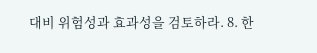대비 위험성과 효과성을 검토하라. 8. 한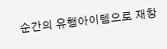순간의 유행아이템으로 재창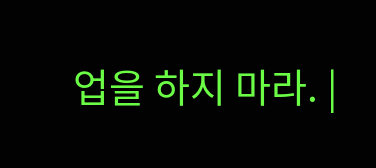업을 하지 마라. |